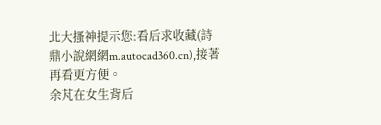北大搔神提示您:看后求收藏(詩鼎小說網網m.autocad360.cn),接著再看更方便。
余芃在女生背后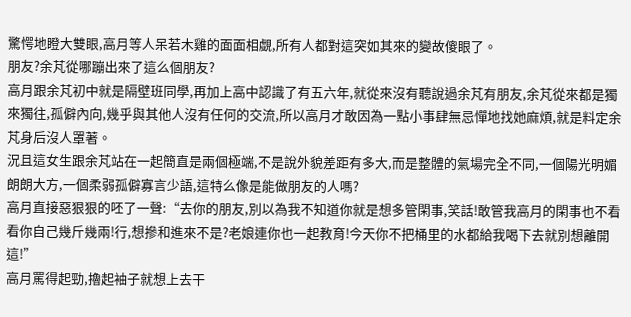驚愕地瞪大雙眼,高月等人呆若木雞的面面相覷,所有人都對這突如其來的變故傻眼了。
朋友?余芃從哪蹦出來了這么個朋友?
高月跟余芃初中就是隔壁班同學,再加上高中認識了有五六年,就從來沒有聽說過余芃有朋友,余芃從來都是獨來獨往,孤僻內向,幾乎與其他人沒有任何的交流,所以高月才敢因為一點小事肆無忌憚地找她麻煩,就是料定余芃身后沒人罩著。
況且這女生跟余芃站在一起簡直是兩個極端,不是說外貌差距有多大,而是整體的氣場完全不同,一個陽光明媚朗朗大方,一個柔弱孤僻寡言少語,這特么像是能做朋友的人嗎?
高月直接惡狠狠的呸了一聲:“去你的朋友,別以為我不知道你就是想多管閑事,笑話!敢管我高月的閑事也不看看你自己幾斤幾兩!行,想摻和進來不是?老娘連你也一起教育!今天你不把桶里的水都給我喝下去就別想離開這!”
高月罵得起勁,擼起袖子就想上去干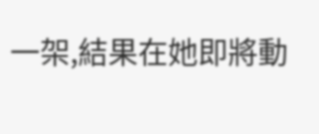一架,結果在她即將動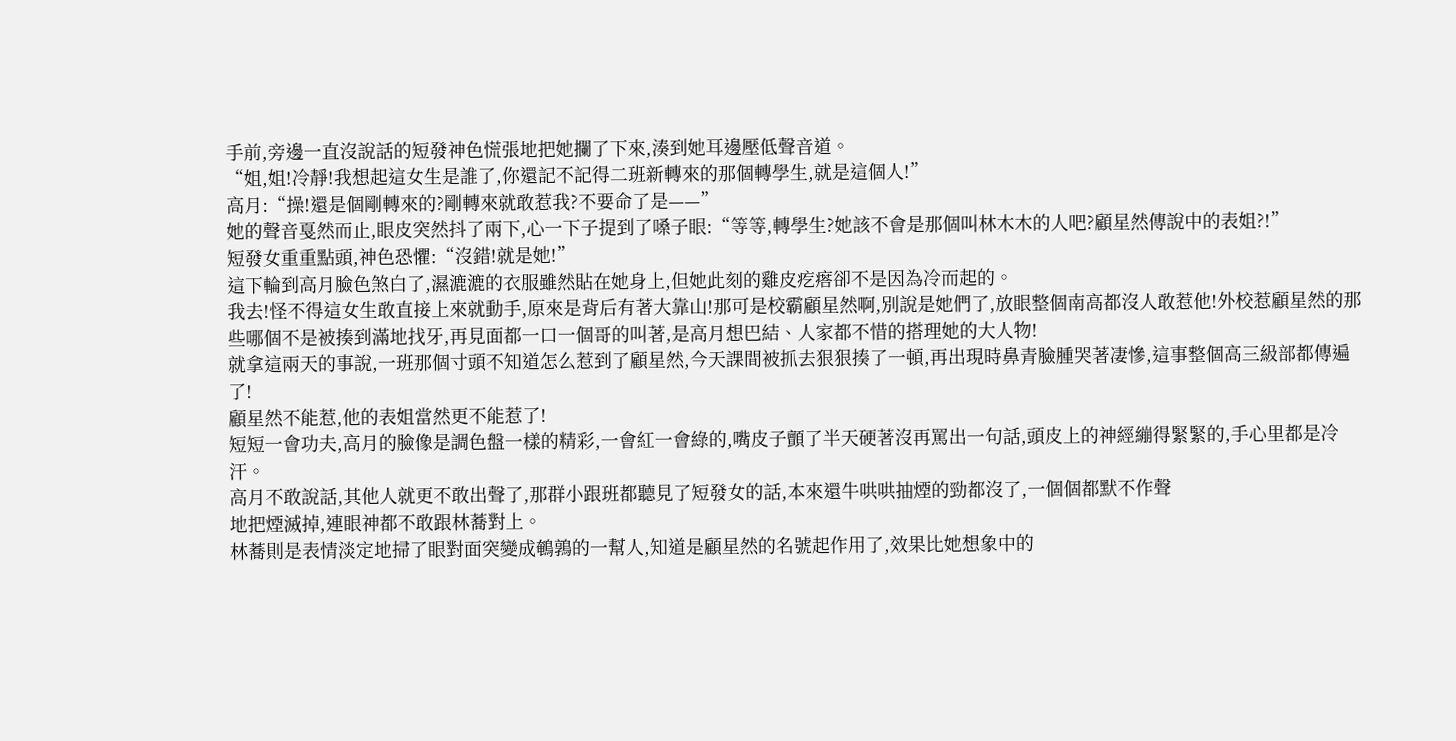手前,旁邊一直沒說話的短發神色慌張地把她攔了下來,湊到她耳邊壓低聲音道。
“姐,姐!冷靜!我想起這女生是誰了,你還記不記得二班新轉來的那個轉學生,就是這個人!”
高月:“操!還是個剛轉來的?剛轉來就敢惹我?不要命了是——”
她的聲音戛然而止,眼皮突然抖了兩下,心一下子提到了嗓子眼:“等等,轉學生?她該不會是那個叫林木木的人吧?顧星然傳說中的表姐?!”
短發女重重點頭,神色恐懼:“沒錯!就是她!”
這下輪到高月臉色煞白了,濕漉漉的衣服雖然貼在她身上,但她此刻的雞皮疙瘩卻不是因為冷而起的。
我去!怪不得這女生敢直接上來就動手,原來是背后有著大靠山!那可是校霸顧星然啊,別說是她們了,放眼整個南高都沒人敢惹他!外校惹顧星然的那些哪個不是被揍到滿地找牙,再見面都一口一個哥的叫著,是高月想巴結、人家都不惜的搭理她的大人物!
就拿這兩天的事說,一班那個寸頭不知道怎么惹到了顧星然,今天課間被抓去狠狠揍了一頓,再出現時鼻青臉腫哭著凄慘,這事整個高三級部都傳遍了!
顧星然不能惹,他的表姐當然更不能惹了!
短短一會功夫,高月的臉像是調色盤一樣的精彩,一會紅一會綠的,嘴皮子顫了半天硬著沒再罵出一句話,頭皮上的神經繃得緊緊的,手心里都是冷汗。
高月不敢說話,其他人就更不敢出聲了,那群小跟班都聽見了短發女的話,本來還牛哄哄抽煙的勁都沒了,一個個都默不作聲
地把煙滅掉,連眼神都不敢跟林蕎對上。
林蕎則是表情淡定地掃了眼對面突變成鵪鶉的一幫人,知道是顧星然的名號起作用了,效果比她想象中的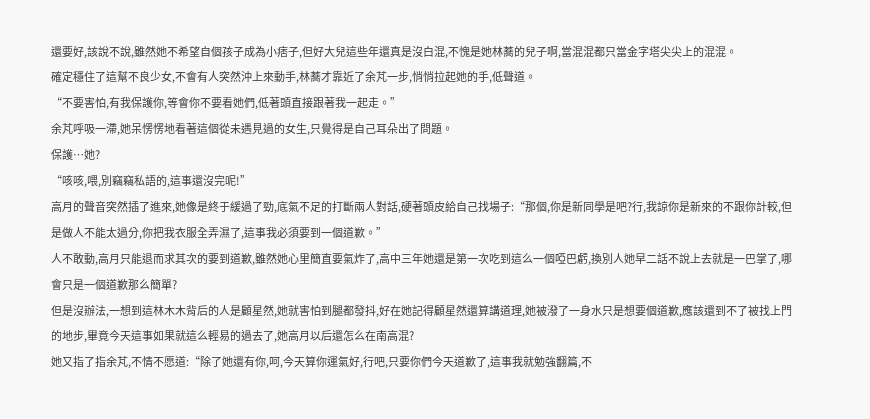還要好,該說不說,雖然她不希望自個孩子成為小痞子,但好大兒這些年還真是沒白混,不愧是她林蕎的兒子啊,當混混都只當金字塔尖尖上的混混。
確定穩住了這幫不良少女,不會有人突然沖上來動手,林蕎才靠近了余芃一步,悄悄拉起她的手,低聲道。
“不要害怕,有我保護你,等會你不要看她們,低著頭直接跟著我一起走。”
余芃呼吸一滯,她呆愣愣地看著這個從未遇見過的女生,只覺得是自己耳朵出了問題。
保護…她?
“咳咳,喂,別竊竊私語的,這事還沒完呢!”
高月的聲音突然插了進來,她像是終于緩過了勁,底氣不足的打斷兩人對話,硬著頭皮給自己找場子:“那個,你是新同學是吧?行,我諒你是新來的不跟你計較,但是做人不能太過分,你把我衣服全弄濕了,這事我必須要到一個道歉。”
人不敢動,高月只能退而求其次的要到道歉,雖然她心里簡直要氣炸了,高中三年她還是第一次吃到這么一個啞巴虧,換別人她早二話不說上去就是一巴掌了,哪會只是一個道歉那么簡單?
但是沒辦法,一想到這林木木背后的人是顧星然,她就害怕到腿都發抖,好在她記得顧星然還算講道理,她被潑了一身水只是想要個道歉,應該還到不了被找上門的地步,畢竟今天這事如果就這么輕易的過去了,她高月以后還怎么在南高混?
她又指了指余芃,不情不愿道:“除了她還有你,呵,今天算你運氣好,行吧,只要你們今天道歉了,這事我就勉強翻篇,不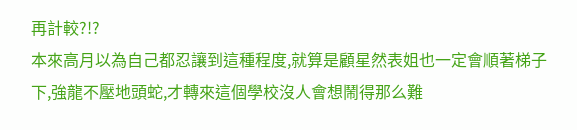再計較?!?
本來高月以為自己都忍讓到這種程度,就算是顧星然表姐也一定會順著梯子下,強龍不壓地頭蛇,才轉來這個學校沒人會想鬧得那么難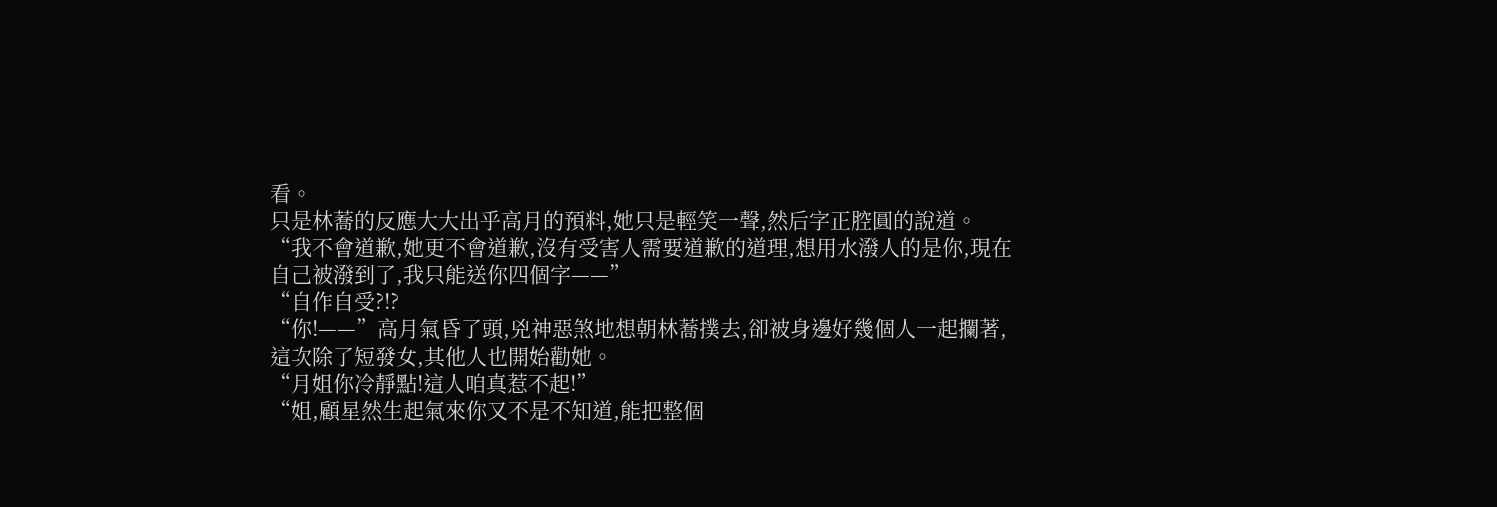看。
只是林蕎的反應大大出乎高月的預料,她只是輕笑一聲,然后字正腔圓的說道。
“我不會道歉,她更不會道歉,沒有受害人需要道歉的道理,想用水潑人的是你,現在自己被潑到了,我只能送你四個字——”
“自作自受?!?
“你!——”高月氣昏了頭,兇神惡煞地想朝林蕎撲去,卻被身邊好幾個人一起攔著,這次除了短發女,其他人也開始勸她。
“月姐你冷靜點!這人咱真惹不起!”
“姐,顧星然生起氣來你又不是不知道,能把整個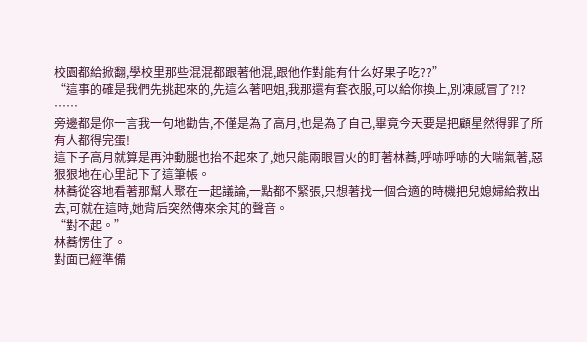校園都給掀翻,學校里那些混混都跟著他混,跟他作對能有什么好果子吃??”
“這事的確是我們先挑起來的,先這么著吧姐,我那還有套衣服,可以給你換上,別凍感冒了?!?
……
旁邊都是你一言我一句地勸告,不僅是為了高月,也是為了自己,畢竟今天要是把顧星然得罪了所有人都得完蛋!
這下子高月就算是再沖動腿也抬不起來了,她只能兩眼冒火的盯著林蕎,呼哧呼哧的大喘氣著,惡狠狠地在心里記下了這筆帳。
林蕎從容地看著那幫人聚在一起議論,一點都不緊張,只想著找一個合適的時機把兒媳婦給救出去,可就在這時,她背后突然傳來余芃的聲音。
“對不起。”
林蕎愣住了。
對面已經準備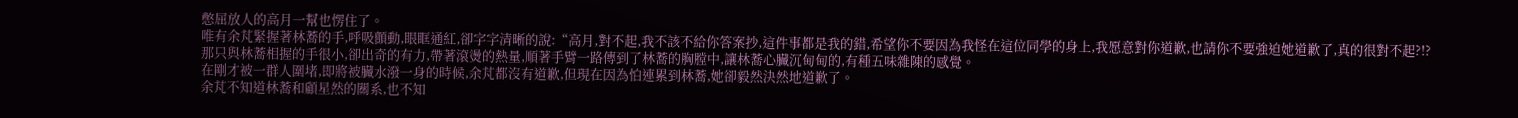憋屈放人的高月一幫也愣住了。
唯有余芃緊握著林蕎的手,呼吸顫動,眼眶通紅,卻字字清晰的說:“高月,對不起,我不該不給你答案抄,這件事都是我的錯,希望你不要因為我怪在這位同學的身上,我愿意對你道歉,也請你不要強迫她道歉了,真的很對不起?!?
那只與林蕎相握的手很小,卻出奇的有力,帶著滾燙的熱量,順著手臂一路傳到了林蕎的胸膛中,讓林蕎心臟沉甸甸的,有種五味雜陳的感覺。
在剛才被一群人圍堵,即將被臟水潑一身的時候,余芃都沒有道歉,但現在因為怕連累到林蕎,她卻毅然決然地道歉了。
余芃不知道林蕎和顧星然的關系,也不知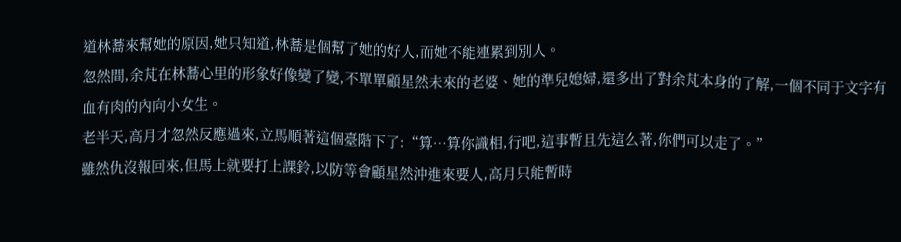道林蕎來幫她的原因,她只知道,林蕎是個幫了她的好人,而她不能連累到別人。
忽然間,余芃在林蕎心里的形象好像變了變,不單單顧星然未來的老婆、她的準兒媳婦,還多出了對余芃本身的了解,一個不同于文字有血有肉的內向小女生。
老半天,高月才忽然反應過來,立馬順著這個臺階下了:“算…算你識相,行吧,這事暫且先這么著,你們可以走了。”
雖然仇沒報回來,但馬上就要打上課鈴,以防等會顧星然沖進來要人,高月只能暫時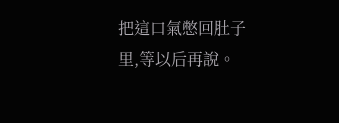把這口氣憋回肚子里,等以后再說。